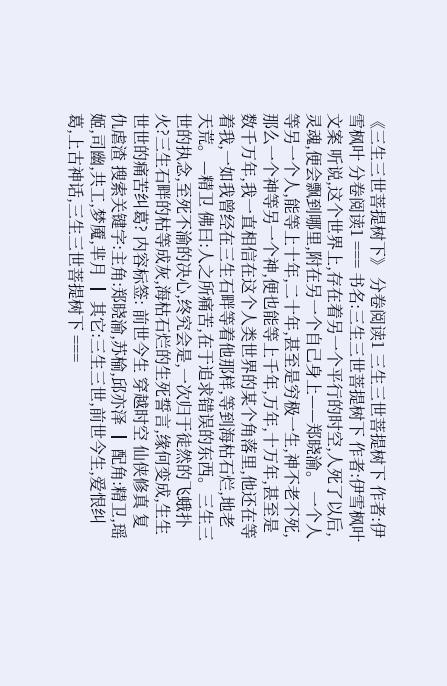《三生三世菩提树下》 分卷阅读1 三生三世菩提树下 作者:伊雪枫叶 分卷阅读1 === 书名:三生三世菩提树下 作者:伊雪枫叶 文案 听说,这个世界上,存在着另一个平行的时空,人死了以后,灵魂,便会飘到哪里,附在另一个自己身上——郑晓渝。 一个人等另一个人,能等上十年,二十年,甚至是穷极一生,神不老不死,那么一个神等另一个神,便也能等上千年,万年,十万年,甚至是数千万年,我一直相信在这个人类世界的某个角落里,他还在等着我,一如我曾经在三生石畔等着他那样,等到海枯石烂,地老天荒。—精卫 佛曰:人之所痛苦,在于追求错误的东西。三生三世的执念,至死不渝的决心,终究会是,一次归于徒然的飞蛾扑火?三生石畔的枯等成灰,海枯石烂的生死誓言,缘何变成,生生世世的痛苦纠葛? 内容标签: 前世今生 穿越时空 仙侠修真 复仇虐渣 搜索关键字:主角:郑晓渝,苏榆,邱亦泽 ┃ 配角:精卫,瑶姬,司幽,共工,梦魇,芈月 ┃ 其它:三生三世,前世今生,爱恨纠葛,上古神话,三生三世菩提树下 ===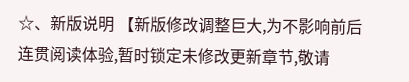☆、新版说明 【新版修改调整巨大,为不影响前后连贯阅读体验,暂时锁定未修改更新章节,敬请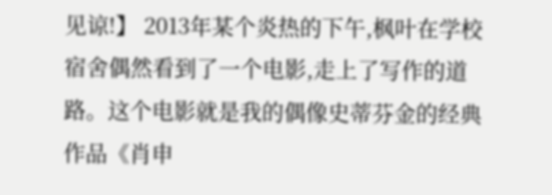见谅!】 2013年某个炎热的下午,枫叶在学校宿舍偶然看到了一个电影,走上了写作的道路。这个电影就是我的偶像史蒂芬金的经典作品《肖申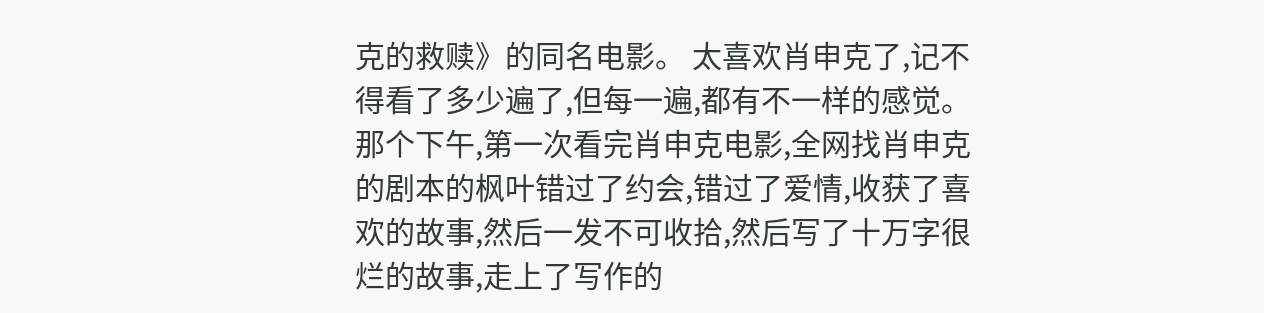克的救赎》的同名电影。 太喜欢肖申克了,记不得看了多少遍了,但每一遍,都有不一样的感觉。那个下午,第一次看完肖申克电影,全网找肖申克的剧本的枫叶错过了约会,错过了爱情,收获了喜欢的故事,然后一发不可收拾,然后写了十万字很烂的故事,走上了写作的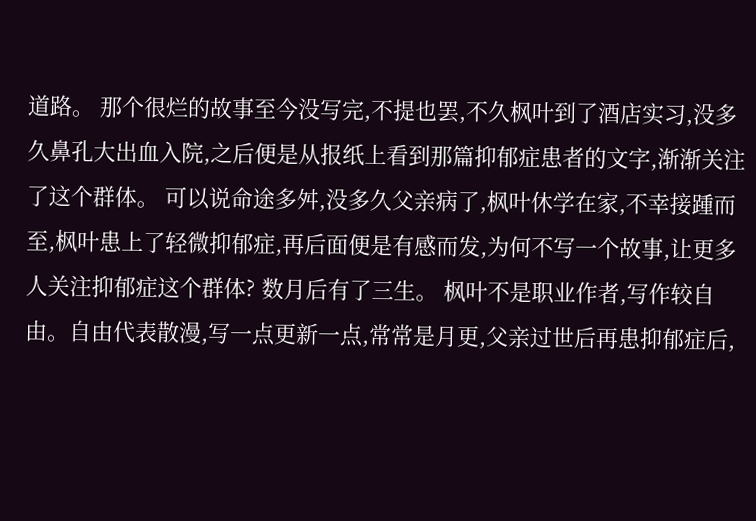道路。 那个很烂的故事至今没写完,不提也罢,不久枫叶到了酒店实习,没多久鼻孔大出血入院,之后便是从报纸上看到那篇抑郁症患者的文字,渐渐关注了这个群体。 可以说命途多舛,没多久父亲病了,枫叶休学在家,不幸接踵而至,枫叶患上了轻微抑郁症,再后面便是有感而发,为何不写一个故事,让更多人关注抑郁症这个群体? 数月后有了三生。 枫叶不是职业作者,写作较自由。自由代表散漫,写一点更新一点,常常是月更,父亲过世后再患抑郁症后,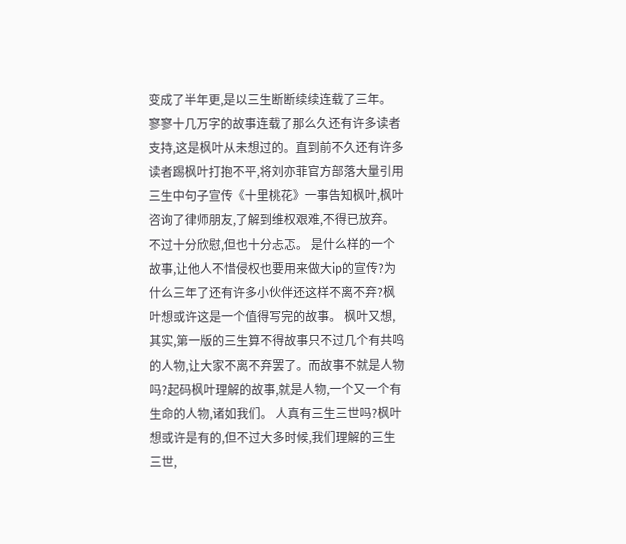变成了半年更,是以三生断断续续连载了三年。 寥寥十几万字的故事连载了那么久还有许多读者支持,这是枫叶从未想过的。直到前不久还有许多读者踢枫叶打抱不平,将刘亦菲官方部落大量引用三生中句子宣传《十里桃花》一事告知枫叶,枫叶咨询了律师朋友,了解到维权艰难,不得已放弃。 不过十分欣慰,但也十分忐忑。 是什么样的一个故事,让他人不惜侵权也要用来做大ip的宣传?为什么三年了还有许多小伙伴还这样不离不弃?枫叶想或许这是一个值得写完的故事。 枫叶又想,其实,第一版的三生算不得故事只不过几个有共鸣的人物,让大家不离不弃罢了。而故事不就是人物吗?起码枫叶理解的故事,就是人物,一个又一个有生命的人物,诸如我们。 人真有三生三世吗?枫叶想或许是有的,但不过大多时候,我们理解的三生三世,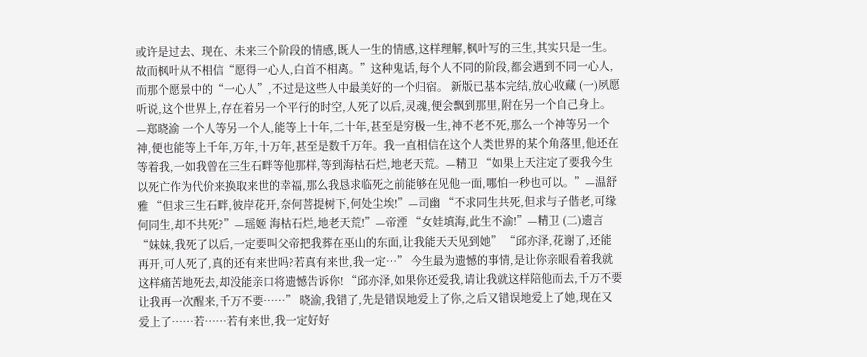或许是过去、现在、未来三个阶段的情感,既人一生的情感,这样理解,枫叶写的三生,其实只是一生。 故而枫叶从不相信“愿得一心人,白首不相离。”这种鬼话,每个人不同的阶段,都会遇到不同一心人,而那个愿景中的“一心人”,不过是这些人中最美好的一个归宿。 新版已基本完结,放心收藏 (一)夙愿 听说,这个世界上,存在着另一个平行的时空,人死了以后,灵魂,便会飘到那里,附在另一个自己身上。—郑晓渝 一个人等另一个人,能等上十年,二十年,甚至是穷极一生,神不老不死,那么一个神等另一个神,便也能等上千年,万年,十万年,甚至是数千万年。我一直相信在这个人类世界的某个角落里,他还在等着我,一如我曾在三生石畔等他那样,等到海枯石烂,地老天荒。—精卫 “如果上天注定了要我今生以死亡作为代价来换取来世的幸福,那么我恳求临死之前能够在见他一面,哪怕一秒也可以。”—温舒雅 “但求三生石畔,彼岸花开,奈何菩提树下,何处尘埃!”—司幽 “不求同生共死,但求与子偕老,可缘何同生,却不共死?”—瑶姬 海枯石烂,地老天荒!”—帝湮 “女娃填海,此生不渝!”—精卫 (二)遗言 “妹妹,我死了以后,一定要叫父帝把我葬在巫山的东面,让我能天天见到她” “邱亦泽,花谢了,还能再开,可人死了,真的还有来世吗?若真有来世,我一定…” 今生最为遗憾的事情,是让你亲眼看着我就这样痛苦地死去,却没能亲口将遗憾告诉你! “邱亦泽,如果你还爱我,请让我就这样陪他而去,千万不要让我再一次醒来,千万不要……” 晓渝,我错了,先是错误地爱上了你,之后又错误地爱上了她,现在又爱上了……若……若有来世,我一定好好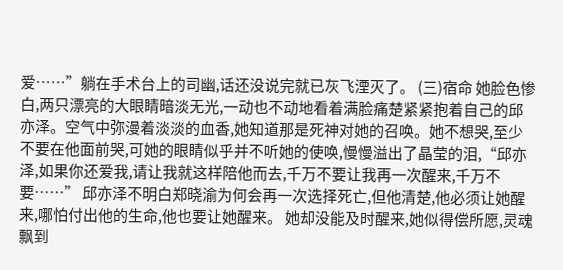爱……”躺在手术台上的司幽,话还没说完就已灰飞湮灭了。 (三)宿命 她脸色惨白,两只漂亮的大眼睛暗淡无光,一动也不动地看着满脸痛楚紧紧抱着自己的邱亦泽。空气中弥漫着淡淡的血香,她知道那是死神对她的召唤。她不想哭,至少不要在他面前哭,可她的眼睛似乎并不听她的使唤,慢慢溢出了晶莹的泪,“邱亦泽,如果你还爱我,请让我就这样陪他而去,千万不要让我再一次醒来,千万不要……” 邱亦泽不明白郑晓渝为何会再一次选择死亡,但他清楚,他必须让她醒来,哪怕付出他的生命,他也要让她醒来。 她却没能及时醒来,她似得偿所愿,灵魂飘到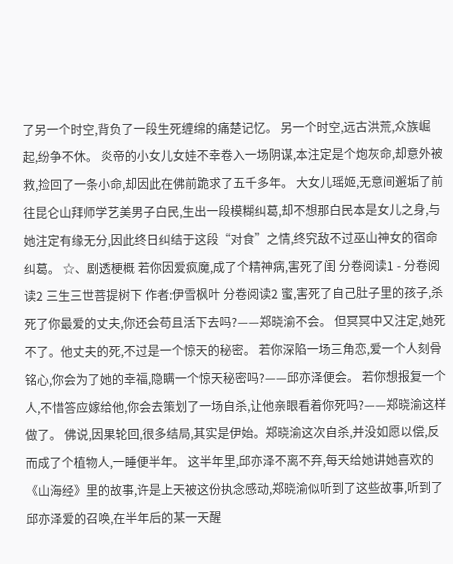了另一个时空,背负了一段生死缠绵的痛楚记忆。 另一个时空,远古洪荒,众族崛起,纷争不休。 炎帝的小女儿女娃不幸卷入一场阴谋,本注定是个炮灰命,却意外被救,捡回了一条小命,却因此在佛前跪求了五千多年。 大女儿瑶姬,无意间邂垢了前往昆仑山拜师学艺美男子白民,生出一段模糊纠葛,却不想那白民本是女儿之身,与她注定有缘无分,因此终日纠结于这段“对食”之情,终究敌不过巫山神女的宿命纠葛。 ☆、剧透梗概 若你因爱疯魔,成了个精神病,害死了闺 分卷阅读1 - 分卷阅读2 三生三世菩提树下 作者:伊雪枫叶 分卷阅读2 蜜,害死了自己肚子里的孩子,杀死了你最爱的丈夫,你还会苟且活下去吗?——郑晓渝不会。 但冥冥中又注定,她死不了。他丈夫的死,不过是一个惊天的秘密。 若你深陷一场三角恋,爱一个人刻骨铭心,你会为了她的幸福,隐瞒一个惊天秘密吗?——邱亦泽便会。 若你想报复一个人,不惜答应嫁给他,你会去策划了一场自杀,让他亲眼看着你死吗?——郑晓渝这样做了。 佛说,因果轮回,很多结局,其实是伊始。郑晓渝这次自杀,并没如愿以偿,反而成了个植物人,一睡便半年。 这半年里,邱亦泽不离不弃,每天给她讲她喜欢的《山海经》里的故事,许是上天被这份执念感动,郑晓渝似听到了这些故事,听到了邱亦泽爱的召唤,在半年后的某一天醒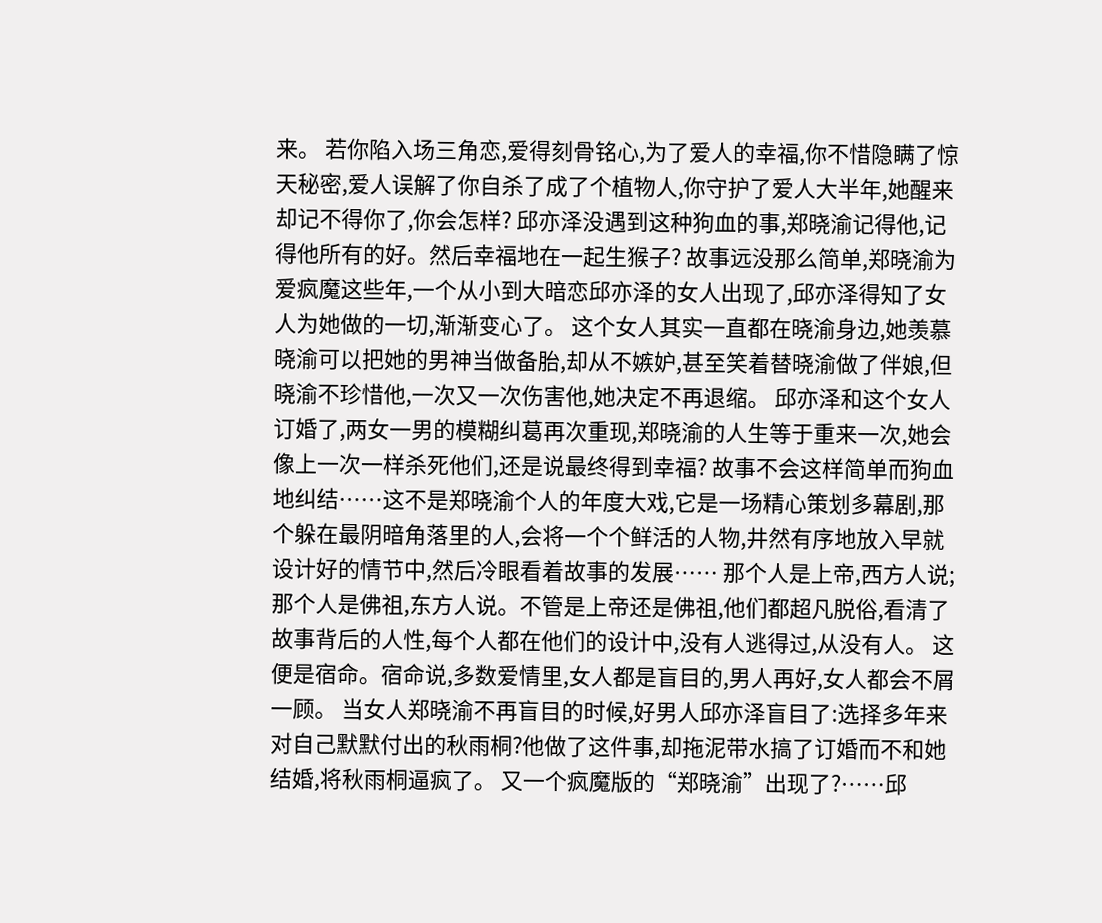来。 若你陷入场三角恋,爱得刻骨铭心,为了爱人的幸福,你不惜隐瞒了惊天秘密,爱人误解了你自杀了成了个植物人,你守护了爱人大半年,她醒来却记不得你了,你会怎样? 邱亦泽没遇到这种狗血的事,郑晓渝记得他,记得他所有的好。然后幸福地在一起生猴子? 故事远没那么简单,郑晓渝为爱疯魔这些年,一个从小到大暗恋邱亦泽的女人出现了,邱亦泽得知了女人为她做的一切,渐渐变心了。 这个女人其实一直都在晓渝身边,她羡慕晓渝可以把她的男神当做备胎,却从不嫉妒,甚至笑着替晓渝做了伴娘,但晓渝不珍惜他,一次又一次伤害他,她决定不再退缩。 邱亦泽和这个女人订婚了,两女一男的模糊纠葛再次重现,郑晓渝的人生等于重来一次,她会像上一次一样杀死他们,还是说最终得到幸福? 故事不会这样简单而狗血地纠结……这不是郑晓渝个人的年度大戏,它是一场精心策划多幕剧,那个躲在最阴暗角落里的人,会将一个个鲜活的人物,井然有序地放入早就设计好的情节中,然后冷眼看着故事的发展…… 那个人是上帝,西方人说;那个人是佛祖,东方人说。不管是上帝还是佛祖,他们都超凡脱俗,看清了故事背后的人性,每个人都在他们的设计中,没有人逃得过,从没有人。 这便是宿命。宿命说,多数爱情里,女人都是盲目的,男人再好,女人都会不屑一顾。 当女人郑晓渝不再盲目的时候,好男人邱亦泽盲目了:选择多年来对自己默默付出的秋雨桐?他做了这件事,却拖泥带水搞了订婚而不和她结婚,将秋雨桐逼疯了。 又一个疯魔版的“郑晓渝”出现了?……邱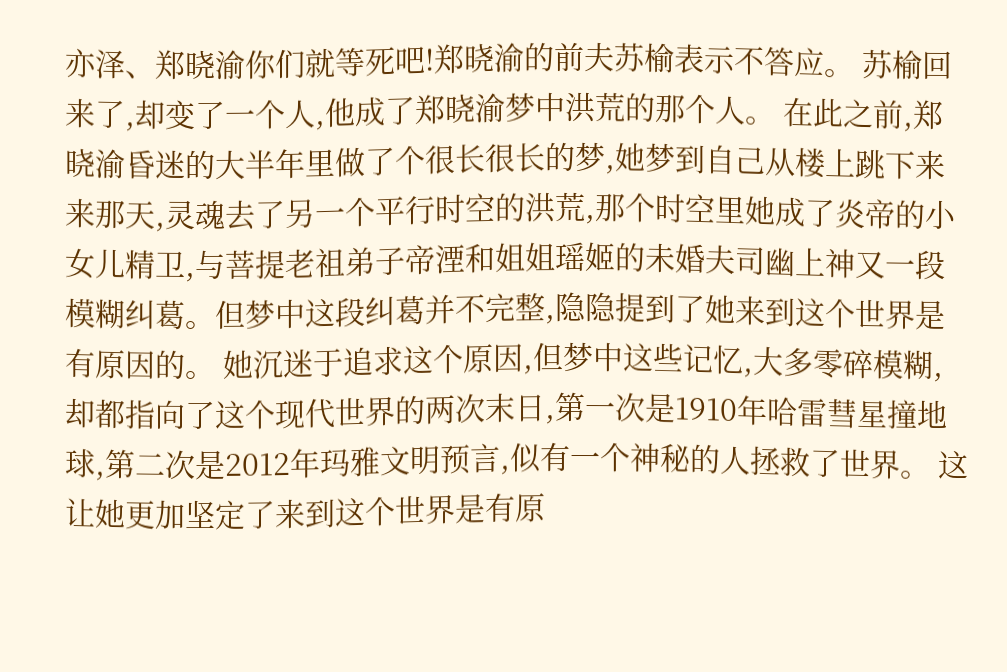亦泽、郑晓渝你们就等死吧!郑晓渝的前夫苏榆表示不答应。 苏榆回来了,却变了一个人,他成了郑晓渝梦中洪荒的那个人。 在此之前,郑晓渝昏迷的大半年里做了个很长很长的梦,她梦到自己从楼上跳下来来那天,灵魂去了另一个平行时空的洪荒,那个时空里她成了炎帝的小女儿精卫,与菩提老祖弟子帝湮和姐姐瑶姬的未婚夫司幽上神又一段模糊纠葛。但梦中这段纠葛并不完整,隐隐提到了她来到这个世界是有原因的。 她沉迷于追求这个原因,但梦中这些记忆,大多零碎模糊,却都指向了这个现代世界的两次末日,第一次是1910年哈雷彗星撞地球,第二次是2012年玛雅文明预言,似有一个神秘的人拯救了世界。 这让她更加坚定了来到这个世界是有原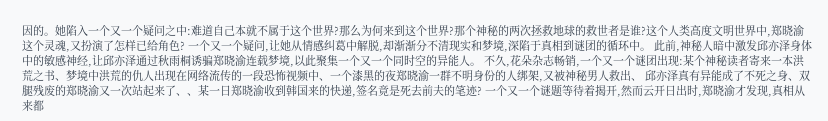因的。她陷入一个又一个疑问之中:难道自己本就不属于这个世界?那么为何来到这个世界?那个神秘的两次拯救地球的救世者是谁?这个人类高度文明世界中,郑晓渝这个灵魂,又扮演了怎样已给角色? 一个又一个疑问,让她从情感纠葛中解脱,却渐渐分不清现实和梦境,深陷于真相到谜团的循环中。 此前,神秘人暗中激发邱亦泽身体中的敏感神经,让邱亦泽通过秋雨桐诱骗郑晓渝连载梦境,以此聚集一个又一个同时空的异能人。 不久,花朵杂志畅销,一个又一个谜团出现:某个神秘读者寄来一本洪荒之书、梦境中洪荒的仇人出现在网络流传的一段恐怖视频中、一个漆黑的夜郑晓渝一群不明身份的人绑架,又被神秘男人救出、 邱亦泽真有异能成了不死之身、双腿残废的郑晓渝又一次站起来了、、某一日郑晓渝收到韩国来的快递,签名竟是死去前夫的笔迹? 一个又一个谜题等待着揭开,然而云开日出时,郑晓渝才发现,真相从来都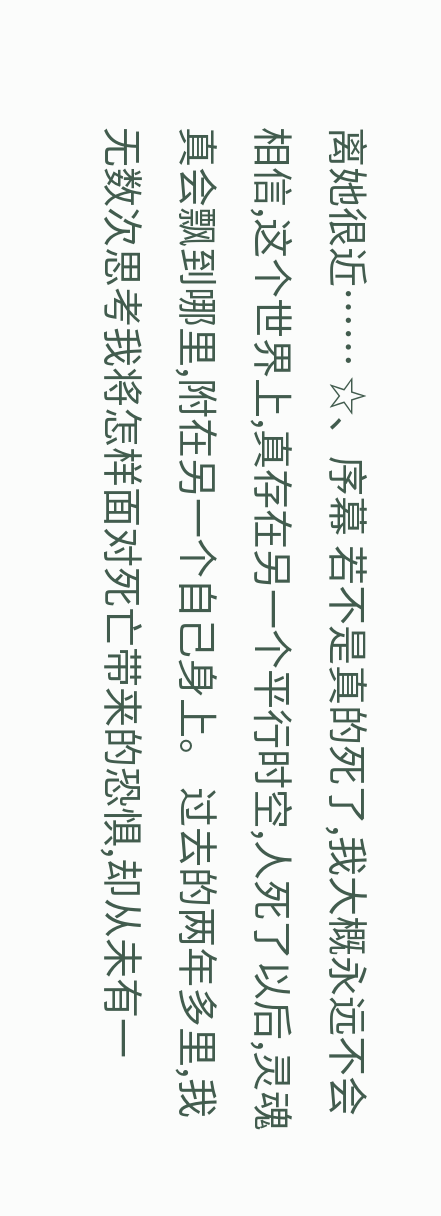离她很近…… ☆、序幕 若不是真的死了,我大概永远不会相信,这个世界上,真存在另一个平行时空,人死了以后,灵魂真会飘到哪里,附在另一个自己身上。 过去的两年多里,我无数次思考我将怎样面对死亡带来的恐惧,却从未有一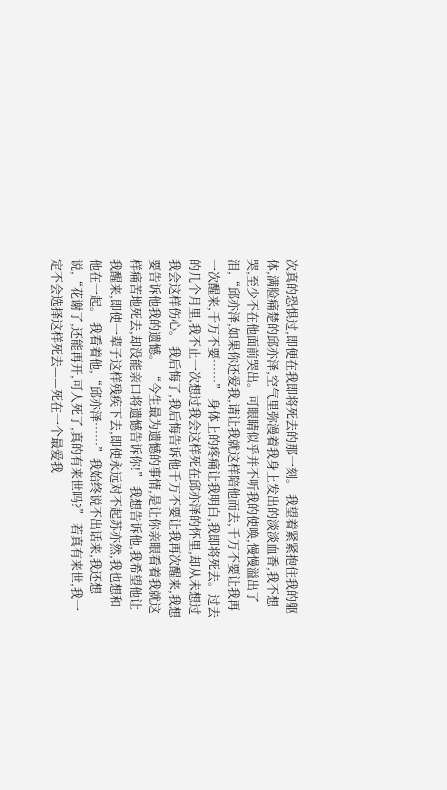次真的恐惧过,即便在我即将死去的那一刻。 我望着紧紧抱住我的躯体,满脸痛楚的邱亦泽,空气里弥漫着我身上发出的淡淡血香,我不想哭,至少不在他面前哭出。可眼睛似乎并不听我的使唤,慢慢溢出了泪,“邱亦泽,如果你还爱我,请让我就这样陪他而去,千万不要让我再一次醒来,千万不要……” 身体上的疼痛让我明白,我即将死去。过去的几个月里,我不止一次想过我会这样死在邱亦泽的怀里,却从未想过我会这样伤心。 我后悔了,我后悔告诉他千万不要让我再次醒来,我想要告诉他我的遗憾。 “今生最为遗憾的事情,是让你亲眼看着我就这样痛苦地死去,却没能亲口将遗憾告诉你!” 我想告诉他,我希望他让我醒来,即使一辈子这样残疾下去,即使永远对不起苏亦然,我也想和他在一起。 我看着他,“邱亦泽……”我始终说不出话来,我还想说,“花谢了,还能再开,可人死了,真的有来世吗?” 若真有来世,我一定不会选择这样死去——死在一个最爱我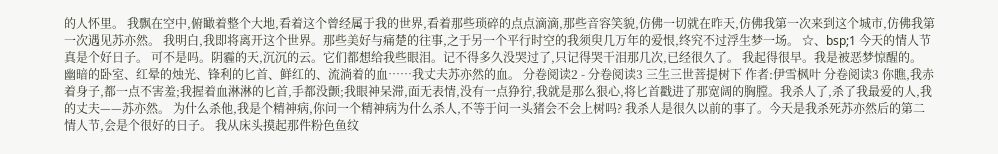的人怀里。 我飘在空中,俯瞰着整个大地,看着这个曾经属于我的世界,看着那些琐碎的点点滴滴,那些音容笑貌,仿佛一切就在昨天,仿佛我第一次来到这个城市,仿佛我第一次遇见苏亦然。 我明白,我即将离开这个世界。那些美好与痛楚的往事,之于另一个平行时空的我须臾几万年的爱恨,终究不过浮生梦一场。 ☆、bsp;1 今天的情人节真是个好日子。 可不是吗。阴霾的天,沉沉的云。它们都想给我些眼泪。记不得多久没哭过了,只记得哭干泪那几次,已经很久了。 我起得很早。我是被恶梦惊醒的。 幽暗的卧室、红晕的烛光、锋利的匕首、鲜红的、流淌着的血……我丈夫苏亦然的血。 分卷阅读2 - 分卷阅读3 三生三世菩提树下 作者:伊雪枫叶 分卷阅读3 你瞧,我赤着身子,都一点不害羞;我握着血淋淋的匕首,手都没颤;我眼神呆滞,面无表情,没有一点狰狞,我就是那么狠心,将匕首戳进了那宽阔的胸膛。我杀人了,杀了我最爱的人,我的丈夫——苏亦然。 为什么杀他,我是个精神病,你问一个精神病为什么杀人,不等于问一头猪会不会上树吗? 我杀人是很久以前的事了。今天是我杀死苏亦然后的第二情人节,会是个很好的日子。 我从床头摸起那件粉色鱼纹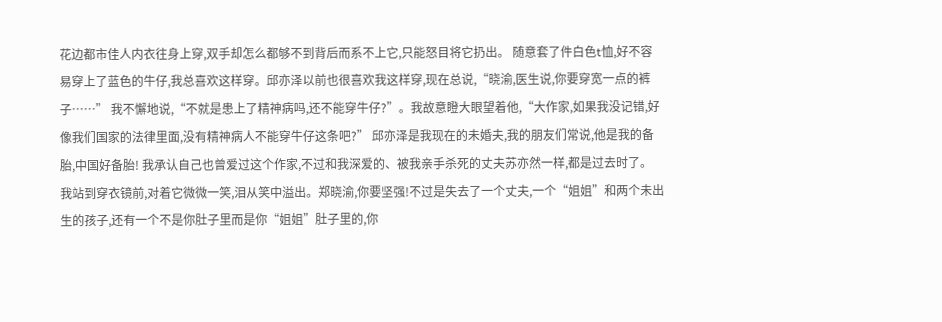花边都市佳人内衣往身上穿,双手却怎么都够不到背后而系不上它,只能怒目将它扔出。 随意套了件白色t恤,好不容易穿上了蓝色的牛仔,我总喜欢这样穿。邱亦泽以前也很喜欢我这样穿,现在总说,“晓渝,医生说,你要穿宽一点的裤子……” 我不懈地说,“不就是患上了精神病吗,还不能穿牛仔?”。我故意瞪大眼望着他,“大作家,如果我没记错,好像我们国家的法律里面,没有精神病人不能穿牛仔这条吧?” 邱亦泽是我现在的未婚夫,我的朋友们常说,他是我的备胎,中国好备胎! 我承认自己也曾爱过这个作家,不过和我深爱的、被我亲手杀死的丈夫苏亦然一样,都是过去时了。 我站到穿衣镜前,对着它微微一笑,泪从笑中溢出。郑晓渝,你要坚强!不过是失去了一个丈夫,一个“姐姐”和两个未出生的孩子,还有一个不是你肚子里而是你“姐姐”肚子里的,你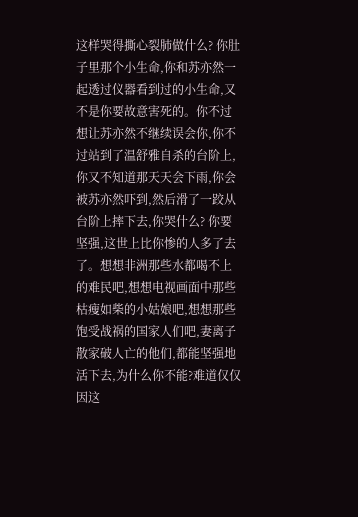这样哭得撕心裂肺做什么? 你肚子里那个小生命,你和苏亦然一起透过仪器看到过的小生命,又不是你要故意害死的。你不过想让苏亦然不继续误会你,你不过站到了温舒雅自杀的台阶上,你又不知道那天天会下雨,你会被苏亦然吓到,然后滑了一跤从台阶上摔下去,你哭什么? 你要坚强,这世上比你惨的人多了去了。想想非洲那些水都喝不上的难民吧,想想电视画面中那些枯瘦如柴的小姑娘吧,想想那些饱受战祸的国家人们吧,妻离子散家破人亡的他们,都能坚强地活下去,为什么你不能?难道仅仅因这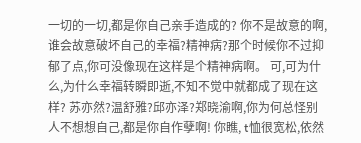一切的一切,都是你自己亲手造成的? 你不是故意的啊,谁会故意破坏自己的幸福?精神病?那个时候你不过抑郁了点,你可没像现在这样是个精神病啊。 可,可为什么,为什么幸福转瞬即逝,不知不觉中就都成了现在这样? 苏亦然?温舒雅?邱亦泽?郑晓渝啊,你为何总怪别人不想想自己,都是你自作孽啊! 你瞧, t恤很宽松,依然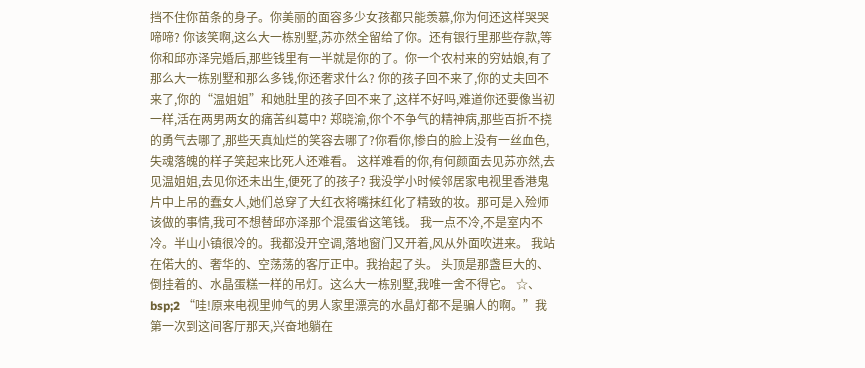挡不住你苗条的身子。你美丽的面容多少女孩都只能羡慕,你为何还这样哭哭啼啼? 你该笑啊,这么大一栋别墅,苏亦然全留给了你。还有银行里那些存款,等你和邱亦泽完婚后,那些钱里有一半就是你的了。你一个农村来的穷姑娘,有了那么大一栋别墅和那么多钱,你还奢求什么? 你的孩子回不来了,你的丈夫回不来了,你的“温姐姐”和她肚里的孩子回不来了,这样不好吗,难道你还要像当初一样,活在两男两女的痛苦纠葛中? 郑晓渝,你个不争气的精神病,那些百折不挠的勇气去哪了,那些天真灿烂的笑容去哪了?你看你,惨白的脸上没有一丝血色,失魂落魄的样子笑起来比死人还难看。 这样难看的你,有何颜面去见苏亦然,去见温姐姐,去见你还未出生,便死了的孩子? 我没学小时候邻居家电视里香港鬼片中上吊的蠢女人,她们总穿了大红衣将嘴抹红化了精致的妆。那可是入殓师该做的事情,我可不想替邱亦泽那个混蛋省这笔钱。 我一点不冷,不是室内不冷。半山小镇很冷的。我都没开空调,落地窗门又开着,风从外面吹进来。 我站在偌大的、奢华的、空荡荡的客厅正中。我抬起了头。 头顶是那盏巨大的、倒挂着的、水晶蛋糕一样的吊灯。这么大一栋别墅,我唯一舍不得它。 ☆、bsp;2 “哇!原来电视里帅气的男人家里漂亮的水晶灯都不是骗人的啊。”我第一次到这间客厅那天,兴奋地躺在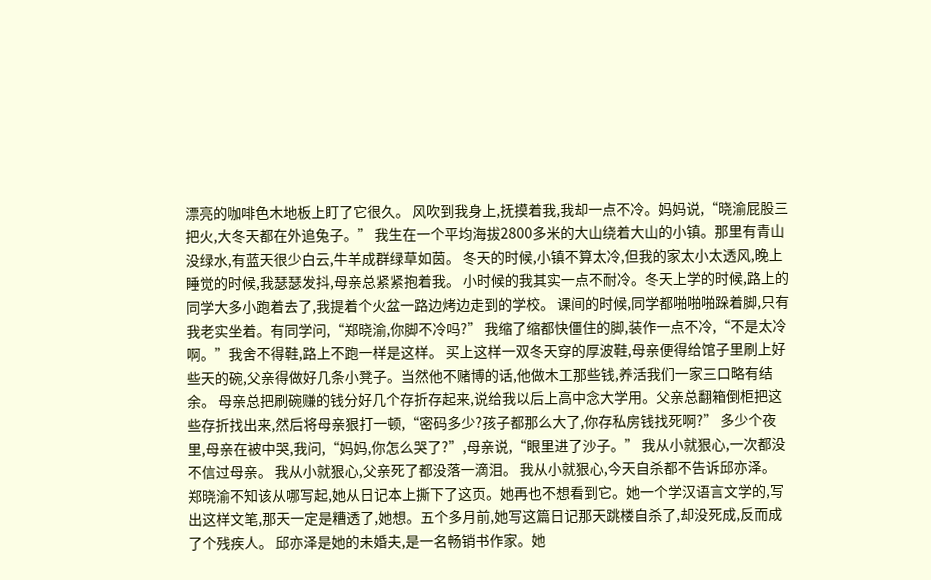漂亮的咖啡色木地板上盯了它很久。 风吹到我身上,抚摸着我,我却一点不冷。妈妈说,“晓渝屁股三把火,大冬天都在外追兔子。” 我生在一个平均海拔2800多米的大山绕着大山的小镇。那里有青山没绿水,有蓝天很少白云,牛羊成群绿草如茵。 冬天的时候,小镇不算太冷,但我的家太小太透风,晚上睡觉的时候,我瑟瑟发抖,母亲总紧紧抱着我。 小时候的我其实一点不耐冷。冬天上学的时候,路上的同学大多小跑着去了,我提着个火盆一路边烤边走到的学校。 课间的时候,同学都啪啪啪跺着脚,只有我老实坐着。有同学问,“郑晓渝,你脚不冷吗?” 我缩了缩都快僵住的脚,装作一点不冷,“不是太冷啊。”我舍不得鞋,路上不跑一样是这样。 买上这样一双冬天穿的厚波鞋,母亲便得给馆子里刷上好些天的碗,父亲得做好几条小凳子。当然他不赌博的话,他做木工那些钱,养活我们一家三口略有结余。 母亲总把刷碗赚的钱分好几个存折存起来,说给我以后上高中念大学用。父亲总翻箱倒柜把这些存折找出来,然后将母亲狠打一顿,“密码多少?孩子都那么大了,你存私房钱找死啊?” 多少个夜里,母亲在被中哭,我问,“妈妈,你怎么哭了?”,母亲说,“眼里进了沙子。” 我从小就狠心,一次都没不信过母亲。 我从小就狠心,父亲死了都没落一滴泪。 我从小就狠心,今天自杀都不告诉邱亦泽。 郑晓渝不知该从哪写起,她从日记本上撕下了这页。她再也不想看到它。她一个学汉语言文学的,写出这样文笔,那天一定是糟透了,她想。五个多月前,她写这篇日记那天跳楼自杀了,却没死成,反而成了个残疾人。 邱亦泽是她的未婚夫,是一名畅销书作家。她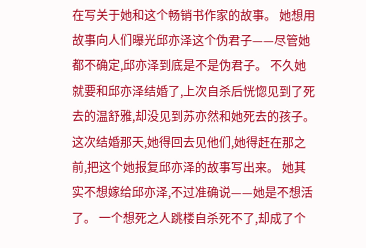在写关于她和这个畅销书作家的故事。 她想用故事向人们曝光邱亦泽这个伪君子——尽管她都不确定,邱亦泽到底是不是伪君子。 不久她就要和邱亦泽结婚了,上次自杀后恍惚见到了死去的温舒雅,却没见到苏亦然和她死去的孩子。这次结婚那天,她得回去见他们,她得赶在那之前,把这个她报复邱亦泽的故事写出来。 她其实不想嫁给邱亦泽,不过准确说——她是不想活了。 一个想死之人跳楼自杀死不了,却成了个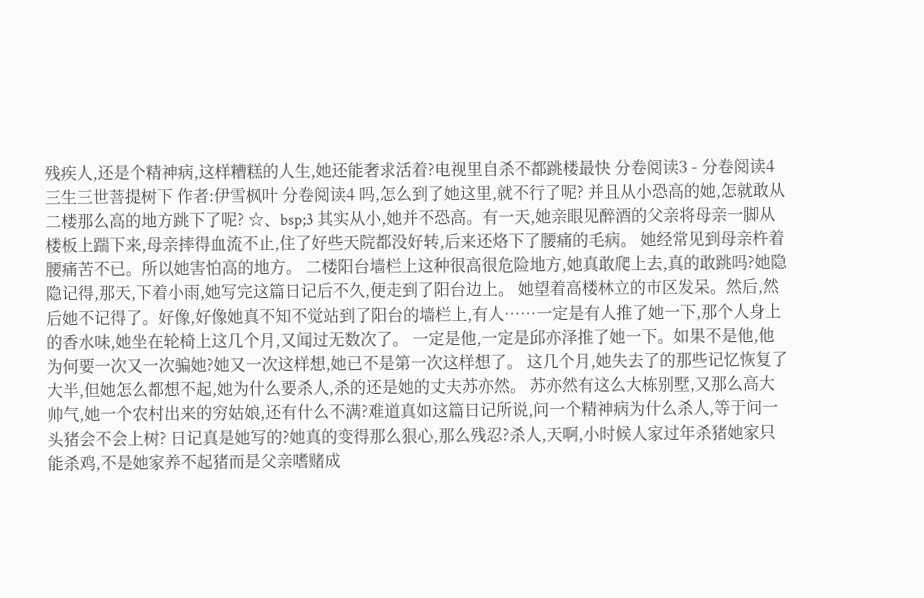残疾人,还是个精神病,这样糟糕的人生,她还能奢求活着?电视里自杀不都跳楼最快 分卷阅读3 - 分卷阅读4 三生三世菩提树下 作者:伊雪枫叶 分卷阅读4 吗,怎么到了她这里,就不行了呢? 并且从小恐高的她,怎就敢从二楼那么高的地方跳下了呢? ☆、bsp;3 其实从小,她并不恐高。有一天,她亲眼见醉酒的父亲将母亲一脚从楼板上踹下来,母亲摔得血流不止,住了好些天院都没好转,后来还烙下了腰痛的毛病。 她经常见到母亲杵着腰痛苦不已。所以她害怕高的地方。 二楼阳台墙栏上这种很高很危险地方,她真敢爬上去,真的敢跳吗?她隐隐记得,那天,下着小雨,她写完这篇日记后不久,便走到了阳台边上。 她望着高楼林立的市区发呆。然后,然后她不记得了。好像,好像她真不知不觉站到了阳台的墙栏上,有人……一定是有人推了她一下,那个人身上的香水味,她坐在轮椅上这几个月,又闻过无数次了。 一定是他,一定是邱亦泽推了她一下。如果不是他,他为何要一次又一次骗她?她又一次这样想,她已不是第一次这样想了。 这几个月,她失去了的那些记忆恢复了大半,但她怎么都想不起,她为什么要杀人,杀的还是她的丈夫苏亦然。 苏亦然有这么大栋别墅,又那么高大帅气,她一个农村出来的穷姑娘,还有什么不满?难道真如这篇日记所说,问一个精神病为什么杀人,等于问一头猪会不会上树? 日记真是她写的?她真的变得那么狠心,那么残忍?杀人,天啊,小时候人家过年杀猪她家只能杀鸡,不是她家养不起猪而是父亲嗜赌成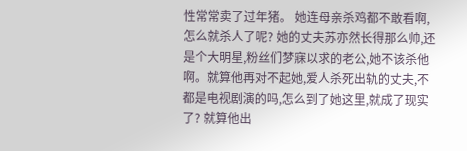性常常卖了过年猪。 她连母亲杀鸡都不敢看啊,怎么就杀人了呢? 她的丈夫苏亦然长得那么帅,还是个大明星,粉丝们梦寐以求的老公,她不该杀他啊。就算他再对不起她,爱人杀死出轨的丈夫,不都是电视剧演的吗,怎么到了她这里,就成了现实了? 就算他出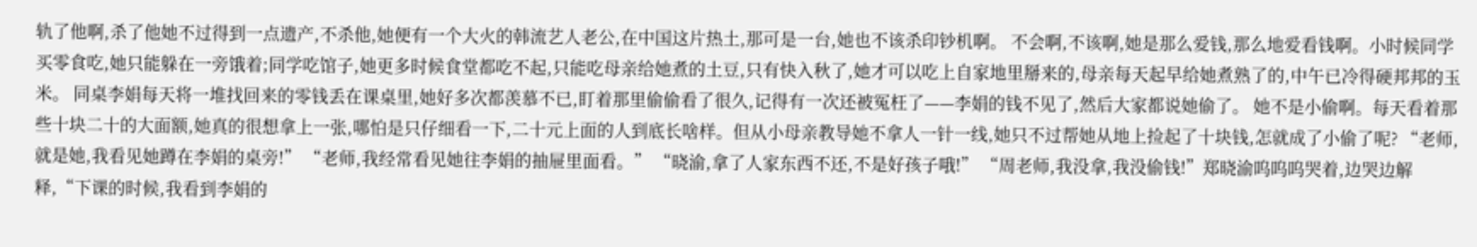轨了他啊,杀了他她不过得到一点遗产,不杀他,她便有一个大火的韩流艺人老公,在中国这片热土,那可是一台,她也不该杀印钞机啊。 不会啊,不该啊,她是那么爱钱,那么地爱看钱啊。小时候同学买零食吃,她只能躲在一旁饿着;同学吃馆子,她更多时候食堂都吃不起,只能吃母亲给她煮的土豆,只有快入秋了,她才可以吃上自家地里掰来的,母亲每天起早给她煮熟了的,中午已冷得硬邦邦的玉米。 同桌李娟每天将一堆找回来的零钱丢在课桌里,她好多次都羡慕不已,盯着那里偷偷看了很久,记得有一次还被冤枉了——李娟的钱不见了,然后大家都说她偷了。 她不是小偷啊。每天看着那些十块二十的大面额,她真的很想拿上一张,哪怕是只仔细看一下,二十元上面的人到底长啥样。但从小母亲教导她不拿人一针一线,她只不过帮她从地上捡起了十块钱,怎就成了小偷了呢? “老师,就是她,我看见她蹲在李娟的桌旁!” “老师,我经常看见她往李娟的抽屉里面看。” “晓渝,拿了人家东西不还,不是好孩子哦!” “周老师,我没拿,我没偷钱!”郑晓渝呜呜呜哭着,边哭边解释,“下课的时候,我看到李娟的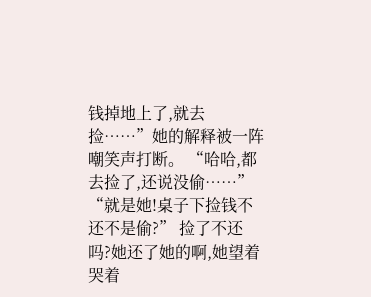钱掉地上了,就去捡……”她的解释被一阵嘲笑声打断。 “哈哈,都去捡了,还说没偷……” “就是她!桌子下捡钱不还不是偷?” 捡了不还吗?她还了她的啊,她望着哭着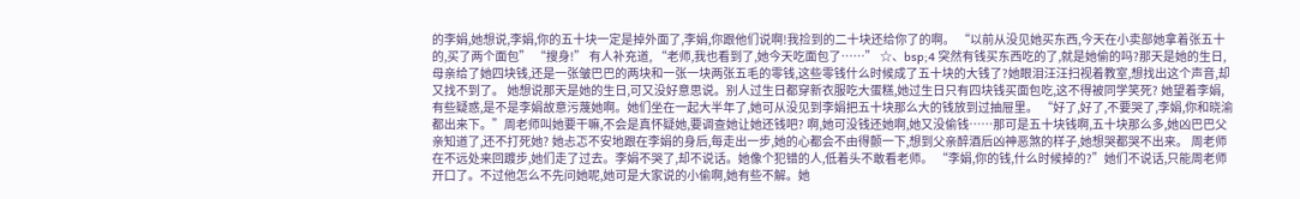的李娟,她想说,李娟,你的五十块一定是掉外面了,李娟,你跟他们说啊!我捡到的二十块还给你了的啊。 “以前从没见她买东西,今天在小卖部她拿着张五十的,买了两个面包” “搜身!” 有人补充道, “老师,我也看到了,她今天吃面包了……” ☆、bsp;4 突然有钱买东西吃的了,就是她偷的吗?那天是她的生日,母亲给了她四块钱,还是一张皱巴巴的两块和一张一块两张五毛的零钱,这些零钱什么时候成了五十块的大钱了?她眼泪汪汪扫视着教室,想找出这个声音,却又找不到了。 她想说那天是她的生日,可又没好意思说。别人过生日都穿新衣服吃大蛋糕,她过生日只有四块钱买面包吃,这不得被同学笑死? 她望着李娟,有些疑惑,是不是李娟故意污蔑她啊。她们坐在一起大半年了,她可从没见到李娟把五十块那么大的钱放到过抽屉里。 “好了,好了,不要哭了,李娟,你和晓渝都出来下。”周老师叫她要干嘛,不会是真怀疑她,要调查她让她还钱吧? 啊,她可没钱还她啊,她又没偷钱……那可是五十块钱啊,五十块那么多,她凶巴巴父亲知道了,还不打死她? 她忐忑不安地跟在李娟的身后,每走出一步,她的心都会不由得颤一下,想到父亲醉酒后凶神恶煞的样子,她想哭都哭不出来。 周老师在不远处来回踱步,她们走了过去。李娟不哭了,却不说话。她像个犯错的人,低着头不敢看老师。 “李娟,你的钱,什么时候掉的?”她们不说话,只能周老师开口了。不过他怎么不先问她呢,她可是大家说的小偷啊,她有些不解。她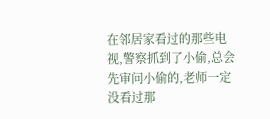在邻居家看过的那些电视,警察抓到了小偷,总会先审问小偷的,老师一定没看过那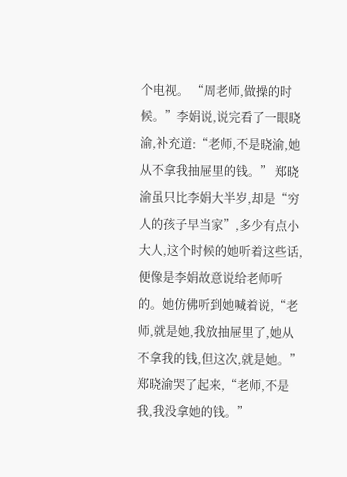个电视。 “周老师,做操的时候。”李娟说,说完看了一眼晓渝,补充道:“老师,不是晓渝,她从不拿我抽屉里的钱。” 郑晓渝虽只比李娟大半岁,却是“穷人的孩子早当家”,多少有点小大人,这个时候的她听着这些话,便像是李娟故意说给老师听的。她仿佛听到她喊着说,“老师,就是她,我放抽屉里了,她从不拿我的钱,但这次,就是她。” 郑晓渝哭了起来,“老师,不是我,我没拿她的钱。”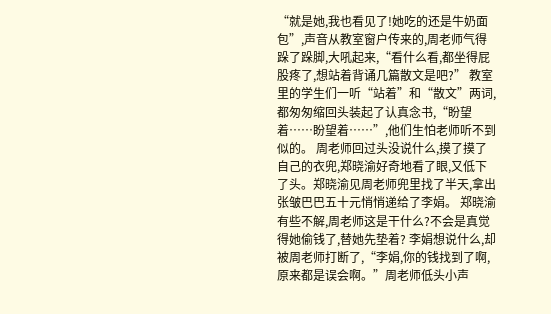“就是她,我也看见了!她吃的还是牛奶面包”,声音从教室窗户传来的,周老师气得跺了跺脚,大吼起来,“看什么看,都坐得屁股疼了,想站着背诵几篇散文是吧?” 教室里的学生们一听“站着”和“散文”两词,都匆匆缩回头装起了认真念书,“盼望着……盼望着……”,他们生怕老师听不到似的。 周老师回过头没说什么,摸了摸了自己的衣兜,郑晓渝好奇地看了眼,又低下了头。郑晓渝见周老师兜里找了半天,拿出张皱巴巴五十元悄悄递给了李娟。 郑晓渝有些不解,周老师这是干什么?不会是真觉得她偷钱了,替她先垫着? 李娟想说什么,却被周老师打断了,“李娟,你的钱找到了啊,原来都是误会啊。”周老师低头小声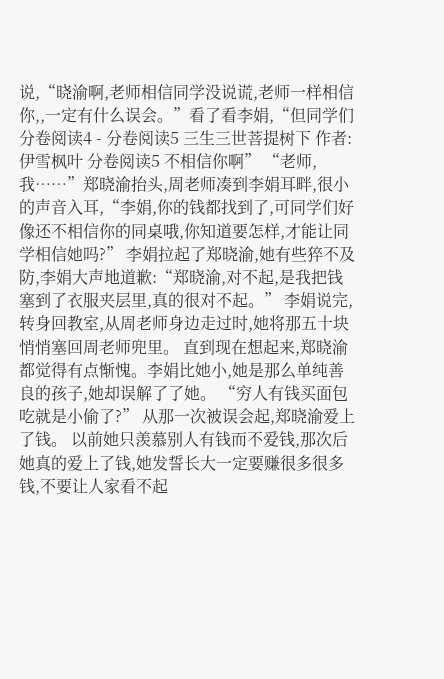说,“晓渝啊,老师相信同学没说谎,老师一样相信你,,一定有什么误会。”看了看李娟,“但同学们 分卷阅读4 - 分卷阅读5 三生三世菩提树下 作者:伊雪枫叶 分卷阅读5 不相信你啊” “老师,我……”郑晓渝抬头,周老师凑到李娟耳畔,很小的声音入耳,“李娟,你的钱都找到了,可同学们好像还不相信你的同桌哦,你知道要怎样,才能让同学相信她吗?” 李娟拉起了郑晓渝,她有些猝不及防,李娟大声地道歉:“郑晓渝,对不起,是我把钱塞到了衣服夹层里,真的很对不起。” 李娟说完,转身回教室,从周老师身边走过时,她将那五十块悄悄塞回周老师兜里。 直到现在想起来,郑晓渝都觉得有点惭愧。李娟比她小,她是那么单纯善良的孩子,她却误解了了她。 “穷人有钱买面包吃就是小偷了?” 从那一次被误会起,郑晓渝爱上了钱。 以前她只羡慕别人有钱而不爱钱,那次后她真的爱上了钱,她发誓长大一定要赚很多很多钱,不要让人家看不起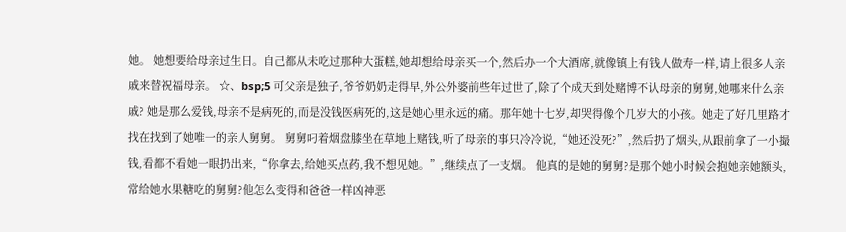她。 她想要给母亲过生日。自己都从未吃过那种大蛋糕,她却想给母亲买一个,然后办一个大酒席,就像镇上有钱人做寿一样,请上很多人亲戚来替祝福母亲。 ☆、bsp;5 可父亲是独子,爷爷奶奶走得早,外公外婆前些年过世了,除了个成天到处赌博不认母亲的舅舅,她哪来什么亲戚? 她是那么爱钱,母亲不是病死的,而是没钱医病死的,这是她心里永远的痛。那年她十七岁,却哭得像个几岁大的小孩。她走了好几里路才找在找到了她唯一的亲人舅舅。 舅舅叼着烟盘膝坐在草地上赌钱,听了母亲的事只冷冷说,“她还没死?”,然后扔了烟头,从跟前拿了一小撮钱,看都不看她一眼扔出来,“你拿去,给她买点药,我不想见她。”,继续点了一支烟。 他真的是她的舅舅?是那个她小时候会抱她亲她额头,常给她水果糖吃的舅舅?他怎么变得和爸爸一样凶神恶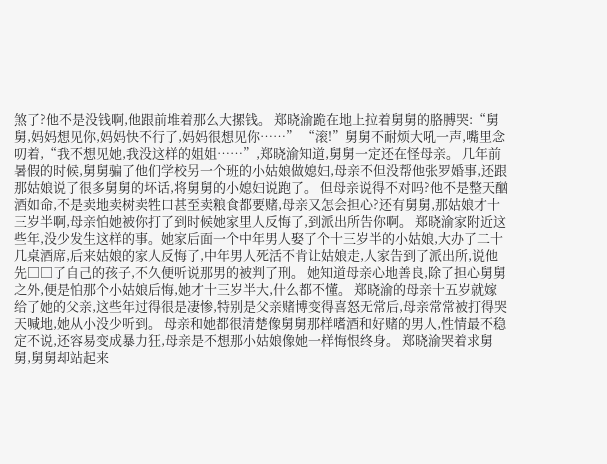煞了?他不是没钱啊,他跟前堆着那么大摞钱。 郑晓渝跪在地上拉着舅舅的胳膊哭:“舅舅,妈妈想见你,妈妈快不行了,妈妈很想见你……” “滚!”舅舅不耐烦大吼一声,嘴里念叨着,“我不想见她,我没这样的姐姐……”,郑晓渝知道,舅舅一定还在怪母亲。 几年前暑假的时候,舅舅骗了他们学校另一个班的小姑娘做媳妇,母亲不但没帮他张罗婚事,还跟那姑娘说了很多舅舅的坏话,将舅舅的小媳妇说跑了。 但母亲说得不对吗?他不是整天酗酒如命,不是卖地卖树卖牲口甚至卖粮食都要赌,母亲又怎会担心?还有舅舅,那姑娘才十三岁半啊,母亲怕她被你打了到时候她家里人反悔了,到派出所告你啊。 郑晓渝家附近这些年,没少发生这样的事。她家后面一个中年男人娶了个十三岁半的小姑娘,大办了二十几桌酒席,后来姑娘的家人反悔了,中年男人死活不肯让姑娘走,人家告到了派出所,说他先□□了自己的孩子,不久便听说那男的被判了刑。 她知道母亲心地善良,除了担心舅舅之外,便是怕那个小姑娘后悔,她才十三岁半大,什么都不懂。 郑晓渝的母亲十五岁就嫁给了她的父亲,这些年过得很是凄惨,特别是父亲赌博变得喜怒无常后,母亲常常被打得哭天喊地,她从小没少听到。 母亲和她都很清楚像舅舅那样嗜酒和好赌的男人,性情最不稳定不说,还容易变成暴力狂,母亲是不想那小姑娘像她一样悔恨终身。 郑晓渝哭着求舅舅,舅舅却站起来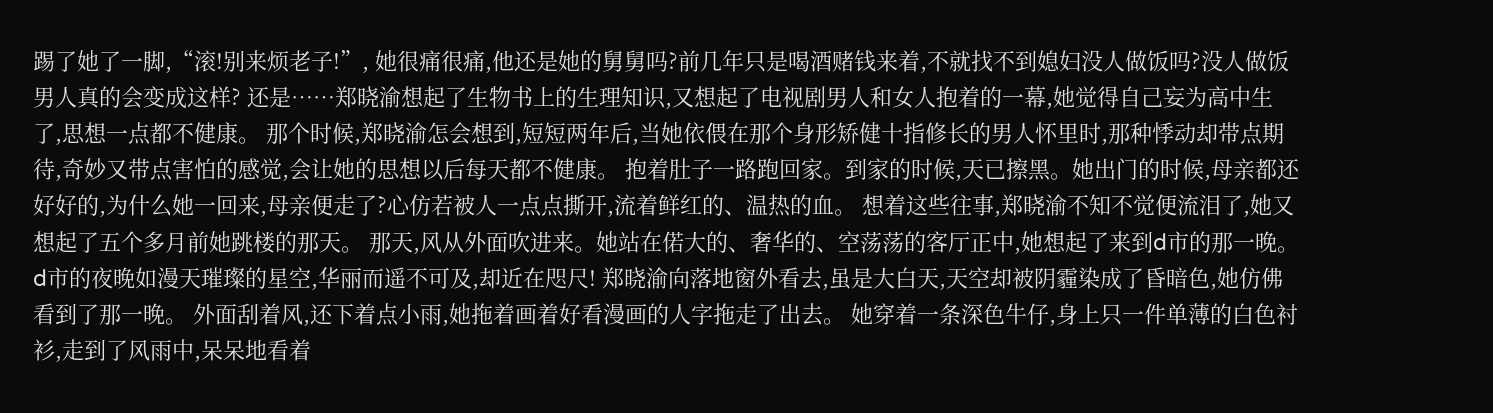踢了她了一脚,“滚!别来烦老子!”, 她很痛很痛,他还是她的舅舅吗?前几年只是喝酒赌钱来着,不就找不到媳妇没人做饭吗?没人做饭男人真的会变成这样? 还是……郑晓渝想起了生物书上的生理知识,又想起了电视剧男人和女人抱着的一幕,她觉得自己妄为高中生了,思想一点都不健康。 那个时候,郑晓渝怎会想到,短短两年后,当她依偎在那个身形矫健十指修长的男人怀里时,那种悸动却带点期待,奇妙又带点害怕的感觉,会让她的思想以后每天都不健康。 抱着肚子一路跑回家。到家的时候,天已擦黑。她出门的时候,母亲都还好好的,为什么她一回来,母亲便走了?心仿若被人一点点撕开,流着鲜红的、温热的血。 想着这些往事,郑晓渝不知不觉便流泪了,她又想起了五个多月前她跳楼的那天。 那天,风从外面吹进来。她站在偌大的、奢华的、空荡荡的客厅正中,她想起了来到d市的那一晚。 d市的夜晚如漫天璀璨的星空,华丽而遥不可及,却近在咫尺! 郑晓渝向落地窗外看去,虽是大白天,天空却被阴霾染成了昏暗色,她仿佛看到了那一晚。 外面刮着风,还下着点小雨,她拖着画着好看漫画的人字拖走了出去。 她穿着一条深色牛仔,身上只一件单薄的白色衬衫,走到了风雨中,呆呆地看着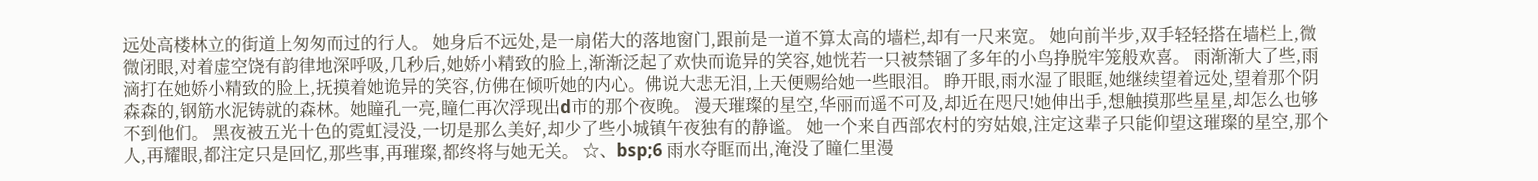远处高楼林立的街道上匆匆而过的行人。 她身后不远处,是一扇偌大的落地窗门,跟前是一道不算太高的墙栏,却有一尺来宽。 她向前半步,双手轻轻搭在墙栏上,微微闭眼,对着虚空饶有韵律地深呼吸,几秒后,她娇小精致的脸上,渐渐泛起了欢快而诡异的笑容,她恍若一只被禁锢了多年的小鸟挣脱牢笼般欢喜。 雨渐渐大了些,雨滴打在她娇小精致的脸上,抚摸着她诡异的笑容,仿佛在倾听她的内心。佛说大悲无泪,上天便赐给她一些眼泪。 睁开眼,雨水湿了眼眶,她继续望着远处,望着那个阴森森的,钢筋水泥铸就的森林。她瞳孔一亮,瞳仁再次浮现出d市的那个夜晚。 漫天璀璨的星空,华丽而遥不可及,却近在咫尺!她伸出手,想触摸那些星星,却怎么也够不到他们。 黑夜被五光十色的霓虹浸没,一切是那么美好,却少了些小城镇午夜独有的静谧。 她一个来自西部农村的穷姑娘,注定这辈子只能仰望这璀璨的星空,那个人,再耀眼,都注定只是回忆,那些事,再璀璨,都终将与她无关。 ☆、bsp;6 雨水夺眶而出,淹没了瞳仁里漫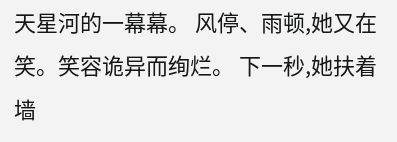天星河的一幕幕。 风停、雨顿,她又在笑。笑容诡异而绚烂。 下一秒,她扶着墙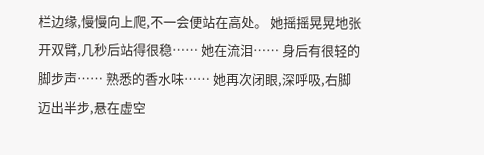栏边缘,慢慢向上爬,不一会便站在高处。 她摇摇晃晃地张开双臂,几秒后站得很稳…… 她在流泪…… 身后有很轻的脚步声…… 熟悉的香水味…… 她再次闭眼,深呼吸,右脚迈出半步,悬在虚空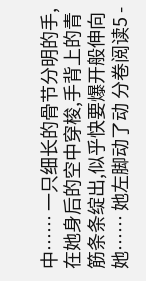中…… 一只细长的骨节分明的手,在她身后的空中穿梭,手背上的青筋条条绽出,似乎快要爆开般伸向她…… 她左脚动了动 分卷阅读5 -